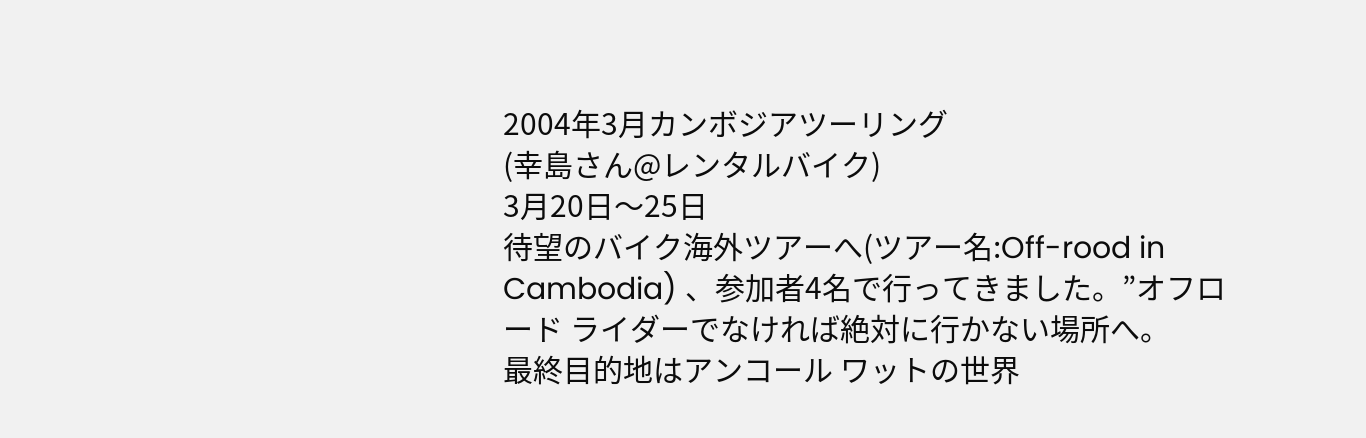2004年3月カンボジアツーリング
(幸島さん@レンタルバイク)
3月20日〜25日
待望のバイク海外ツアーへ(ツアー名:Off-rood in Cambodia) 、参加者4名で行ってきました。”オフロード ライダーでなければ絶対に行かない場所へ。
最終目的地はアンコール ワットの世界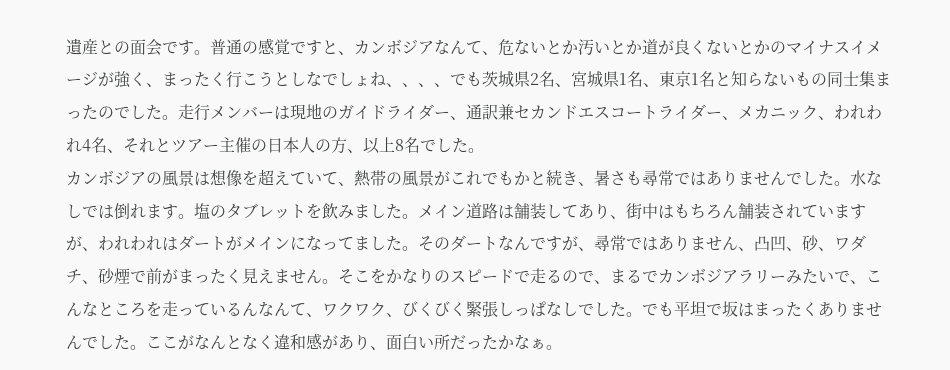遺産との面会です。普通の感覚ですと、カンボジアなんて、危ないとか汚いとか道が良くないとかのマイナスイメージが強く、まったく行こうとしなでしょね、、、、でも茨城県2名、宮城県1名、東京1名と知らないもの同士集まったのでした。走行メンバーは現地のガイドライダー、通訳兼セカンドエスコートライダー、メカニック、われわれ4名、それとツアー主催の日本人の方、以上8名でした。
カンボジアの風景は想像を超えていて、熱帯の風景がこれでもかと続き、暑さも尋常ではありませんでした。水なしでは倒れます。塩のタブレットを飲みました。メイン道路は舗装してあり、街中はもちろん舗装されていますが、われわれはダートがメインになってました。そのダートなんですが、尋常ではありません、凸凹、砂、ワダチ、砂煙で前がまったく見えません。そこをかなりのスピードで走るので、まるでカンボジアラリーみたいで、こんなところを走っているんなんて、ワクワク、びくびく緊張しっぱなしでした。でも平坦で坂はまったくありませんでした。ここがなんとなく違和感があり、面白い所だったかなぁ。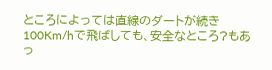ところによっては直線のダートが続き100Km/hで飛ばしても、安全なところ?もあっ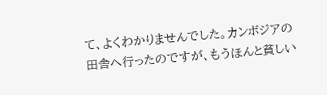て、よくわかりませんでした。カンボジアの田舎へ行ったのですが、もうほんと貧しい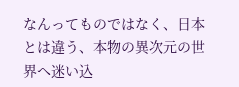なんってものではなく、日本とは違う、本物の異次元の世界へ迷い込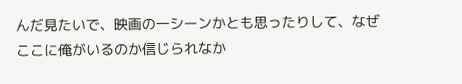んだ見たいで、映画の一シーンかとも思ったりして、なぜここに俺がいるのか信じられなか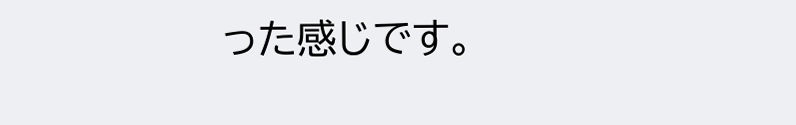った感じです。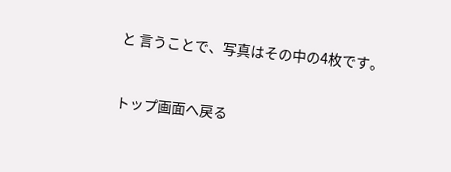と 言うことで、写真はその中の4枚です。


トップ画面へ戻る